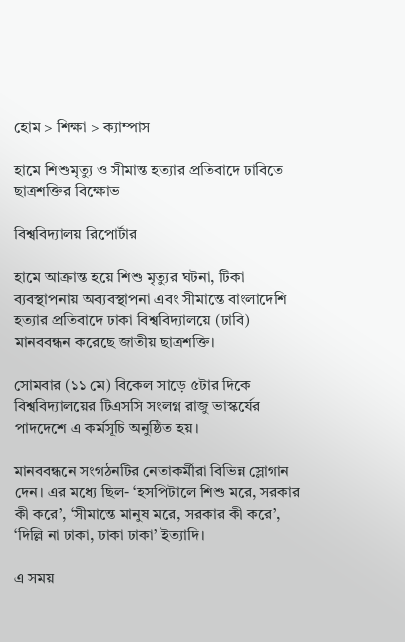হোম > শিক্ষা > ক্যাম্পাস

হামে শিশুমৃত্যু ও সীমান্ত হত্যার প্রতিবাদে ঢাবিতে ছাত্রশক্তির বিক্ষোভ

বিশ্ববিদ্যালয় রিপোর্টার

হামে আক্রান্ত হয়ে শিশু মৃত্যুর ঘটনা, টিকা ব্যবস্থাপনায় অব্যবস্থাপনা এবং সীমান্তে বাংলাদেশি হত্যার প্রতিবাদে ঢাকা বিশ্ববিদ্যালয়ে (ঢাবি) মানববন্ধন করেছে জাতীয় ছাত্রশক্তি।

সোমবার (১১ মে) বিকেল সাড়ে ৫টার দিকে বিশ্ববিদ্যালয়ের টিএসসি সংলগ্ন রাজু ভাস্কর্যের পাদদেশে এ কর্মসূচি অনুষ্ঠিত হয়।

মানববন্ধনে সংগঠনটির নেতাকর্মীরা বিভিন্ন স্লোগান দেন। এর মধ্যে ছিল- ‘হসপিটালে শিশু মরে, সরকার কী করে’, ‘সীমান্তে মানুষ মরে, সরকার কী করে’, ‘দিল্লি না ঢাকা, ঢাকা ঢাকা’ ইত্যাদি।

এ সময়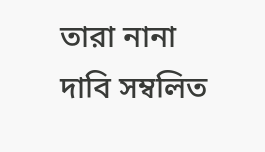তারা নানা দাবি সম্বলিত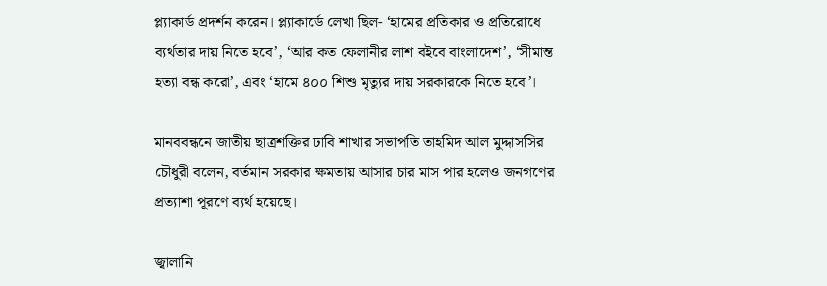প্ল্যাকার্ড প্রদর্শন করেন। প্ল্যাকার্ডে লেখা ছিল- ‘হামের প্রতিকার ও প্রতিরোধে ব্যর্থতার দায় নিতে হবে’, ‘আর কত ফেলানীর লাশ বইবে বাংলাদেশ’, ‘সীমান্ত হত্যা বন্ধ করো’, এবং ‘হামে ৪০০ শিশু মৃত্যুর দায় সরকারকে নিতে হবে’।

মানববন্ধনে জাতীয় ছাত্রশক্তির ঢাবি শাখার সভাপতি তাহমিদ আল মুদ্দাসসির চৌধুরী বলেন, বর্তমান সরকার ক্ষমতায় আসার চার মাস পার হলেও জনগণের প্রত্যাশা পূরণে ব্যর্থ হয়েছে।

জ্বালানি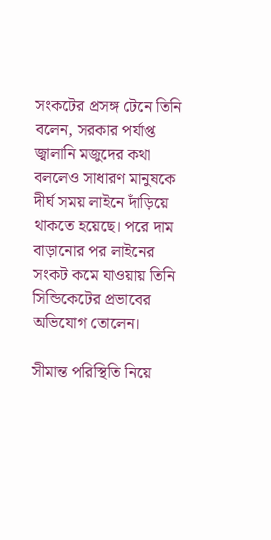সংকটের প্রসঙ্গ টেনে তিনি বলেন, সরকার পর্যাপ্ত জ্বালানি মজুদের কথা বললেও সাধারণ মানুষকে দীর্ঘ সময় লাইনে দাঁড়িয়ে থাকতে হয়েছে। পরে দাম বাড়ানোর পর লাইনের সংকট কমে যাওয়ায় তিনি সিন্ডিকেটের প্রভাবের অভিযোগ তোলেন।

সীমান্ত পরিস্থিতি নিয়ে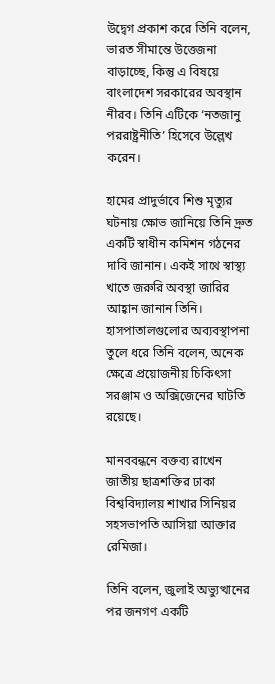উদ্বেগ প্রকাশ করে তিনি বলেন, ভারত সীমান্তে উত্তেজনা বাড়াচ্ছে, কিন্তু এ বিষয়ে বাংলাদেশ সরকারের অবস্থান নীরব। তিনি এটিকে ‘নতজানু পররাষ্ট্রনীতি’ হিসেবে উল্লেখ করেন।

হামের প্রাদুর্ভাবে শিশু মৃত্যুর ঘটনায় ক্ষোভ জানিয়ে তিনি দ্রুত একটি স্বাধীন কমিশন গঠনের দাবি জানান। একই সাথে স্বাস্থ্য খাতে জরুরি অবস্থা জারির আহ্বান জানান তিনি। হাসপাতালগুলোর অব্যবস্থাপনা তুলে ধরে তিনি বলেন, অনেক ক্ষেত্রে প্রয়োজনীয় চিকিৎসা সরঞ্জাম ও অক্সিজেনের ঘাটতি রয়েছে।

মানববন্ধনে বক্তব্য রাখেন জাতীয় ছাত্রশক্তির ঢাকা বিশ্ববিদ্যালয় শাখার সিনিয়র সহসভাপতি আসিয়া আক্তার রেমিজা।

তিনি বলেন, জুলাই অভ্যুত্থানের পর জনগণ একটি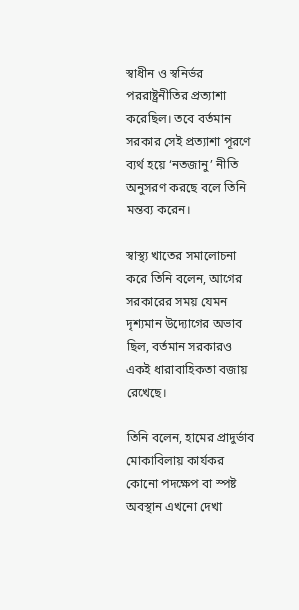স্বাধীন ও স্বনির্ভর পররাষ্ট্রনীতির প্রত্যাশা করেছিল। তবে বর্তমান সরকার সেই প্রত্যাশা পূরণে ব্যর্থ হয়ে ‘নতজানু’ নীতি অনুসরণ করছে বলে তিনি মন্তব্য করেন।

স্বাস্থ্য খাতের সমালোচনা করে তিনি বলেন, আগের সরকারের সময় যেমন দৃশ্যমান উদ্যোগের অভাব ছিল, বর্তমান সরকারও একই ধারাবাহিকতা বজায় রেখেছে।

তিনি বলেন, হামের প্রাদুর্ভাব মোকাবিলায় কার্যকর কোনো পদক্ষেপ বা স্পষ্ট অবস্থান এখনো দেখা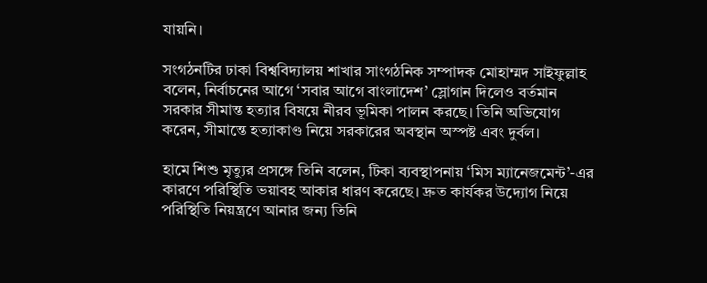যায়নি।

সংগঠনটির ঢাকা বিশ্ববিদ্যালয় শাখার সাংগঠনিক সম্পাদক মোহাম্মদ সাইফুল্লাহ বলেন, নির্বাচনের আগে ‘সবার আগে বাংলাদেশ’ স্লোগান দিলেও বর্তমান সরকার সীমান্ত হত্যার বিষয়ে নীরব ভূমিকা পালন করছে। তিনি অভিযোগ করেন, সীমান্তে হত্যাকাণ্ড নিয়ে সরকারের অবস্থান অস্পষ্ট এবং দুর্বল।

হামে শিশু মৃত্যুর প্রসঙ্গে তিনি বলেন, টিকা ব্যবস্থাপনায় ‘মিস ম্যানেজমেন্ট’-এর কারণে পরিস্থিতি ভয়াবহ আকার ধারণ করেছে। দ্রুত কার্যকর উদ্যোগ নিয়ে পরিস্থিতি নিয়ন্ত্রণে আনার জন্য তিনি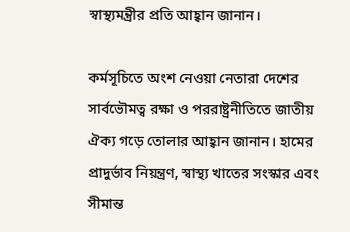স্বাস্থ্যমন্ত্রীর প্রতি আহ্বান জানান।

কর্মসূচিতে অংশ নেওয়া নেতারা দেশের সার্বভৌমত্ব রক্ষা ও পররাষ্ট্রনীতিতে জাতীয় ঐক্য গড়ে তোলার আহ্বান জানান। হামের প্রাদুর্ভাব নিয়ন্ত্রণ, স্বাস্থ্য খাতের সংস্কার এবং সীমান্ত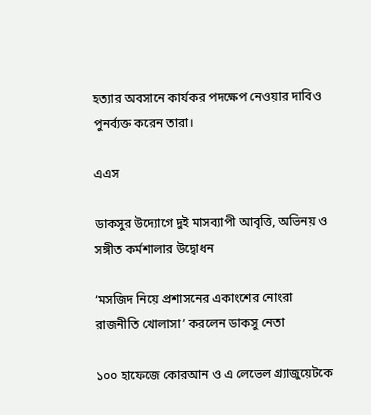হত্যার অবসানে কার্যকর পদক্ষেপ নেওয়ার দাবিও পুনর্ব্যক্ত করেন তারা।

এএস

ডাকসুর উদ্যোগে দুই মাসব্যাপী আবৃত্তি, অভিনয় ও সঙ্গীত কর্মশালার উদ্বোধন

‘মসজিদ নিয়ে প্রশাসনের একাংশের নোংরা রাজনীতি খোলাসা’ করলেন ডাকসু নেতা

১০০ হাফেজে কোরআন ও এ লেভেল গ্র্যাজুয়েটকে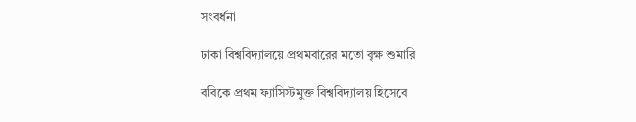সংবর্ধনা

ঢাকা বিশ্ববিদ্যালয়ে প্রথমবারের মতো বৃক্ষ শুমারি

ববিকে প্রথম ফ্যাসিস্টমুক্ত বিশ্ববিদ্যালয় হিসেবে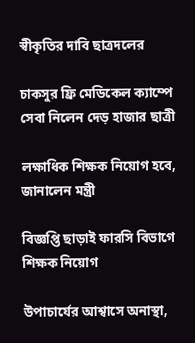স্বীকৃতির দাবি ছাত্রদলের

চাকসুর ফ্রি মেডিকেল ক্যাম্পে সেবা নিলেন দেড় হাজার ছাত্রী

লক্ষাধিক শিক্ষক নিয়োগ হবে, জানালেন মন্ত্রী

বিজ্ঞপ্তি ছাড়াই ফারসি বিভাগে শিক্ষক নিয়োগ

উপাচার্যের আশ্বাসে অনাস্থা,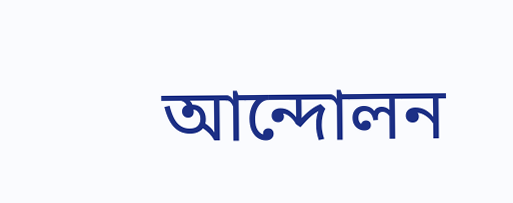আন্দোলন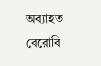অব্যাহত বেরোবি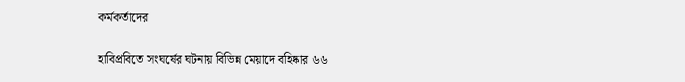কর্মকর্তাদের

হাবিপ্রবিতে সংঘর্ষের ঘটনায় বিভিন্ন মেয়াদে বহিষ্কার ৬৬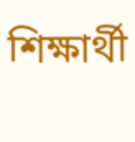শিক্ষার্থী